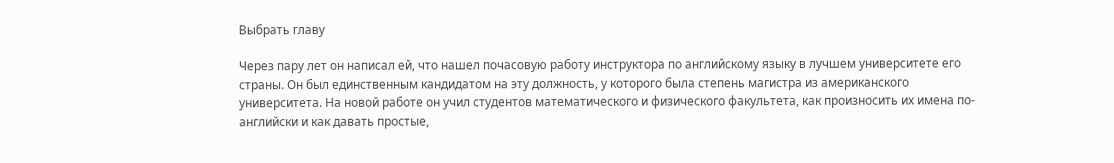Выбрать главу

Через пару лет он написал ей, что нашел почасовую работу инструктора по английскому языку в лучшем университете его страны. Он был единственным кандидатом на эту должность, у которого была степень магистра из американского университета. На новой работе он учил студентов математического и физического факультета, как произносить их имена по-английски и как давать простые,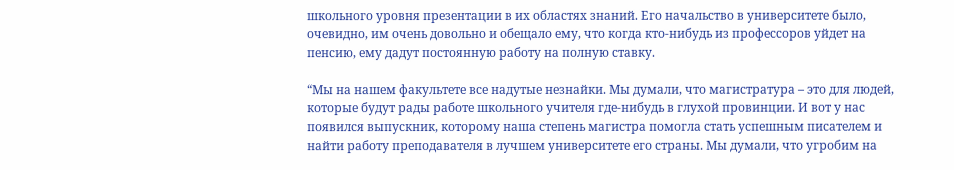школьного уровня презентации в их областях знаний. Его начальство в университете было, очевидно, им очень довольно и обещало ему, что когда кто-нибудь из профессоров уйдет на пенсию, ему дадут постоянную работу на полную ставку.

“Мы на нашем факультете все надутые незнайки. Мы думали, что магистратура – это для людей, которые будут рады работе школьного учителя где-нибудь в глухой провинции. И вот у нас появился выпускник, которому наша степень магистра помогла стать успешным писателем и найти работу преподавателя в лучшем университете его страны. Мы думали, что угробим на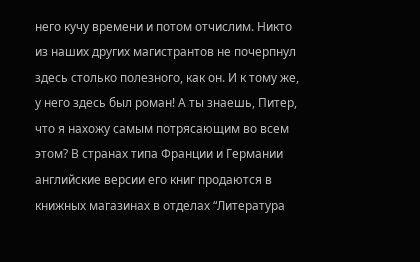него кучу времени и потом отчислим. Никто из наших других магистрантов не почерпнул здесь столько полезного, как он. И к тому же, у него здесь был роман! А ты знаешь, Питер, что я нахожу самым потрясающим во всем этом? В странах типа Франции и Германии английские версии его книг продаются в книжных магазинах в отделах “Литература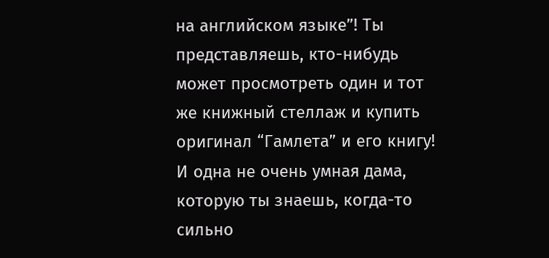на английском языке”! Ты представляешь, кто-нибудь может просмотреть один и тот же книжный стеллаж и купить оригинал “Гамлета” и его книгу! И одна не очень умная дама, которую ты знаешь, когда-то сильно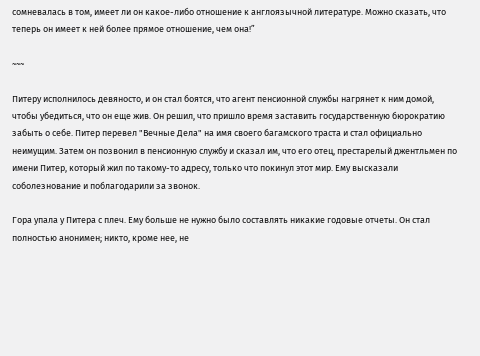сомневалась в том, имеет ли он какое-либо отношение к англоязычной литературе. Можно сказать, что теперь он имеет к ней более прямое отношение, чем она!”

~~~

Питеру исполнилось девяносто, и он стал боятся, что агент пенсионной службы нагрянет к ним домой, чтобы убедиться, что он еще жив. Он решил, что пришло время заставить государственную бюрократию забыть о себе. Питер перевел "Вечные Дела" на имя своего багамского траста и стал официально неимущим. Затем он позвонил в пенсионную службу и сказал им, что его отец, престарелый джентльмен по имени Питер, который жил по такому-то адресу, только что покинул этот мир. Ему высказали соболезнование и поблагодарили за звонок.

Гора упала у Питера с плеч. Ему больше не нужно было составлять никакие годовые отчеты. Он стал полностью анонимен; никто, кроме нее, не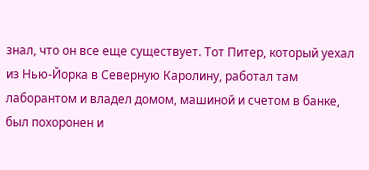знал, что он все еще существует. Тот Питер, который уехал из Нью-Йорка в Северную Каролину, работал там лаборантом и владел домом, машиной и счетом в банке, был похоронен и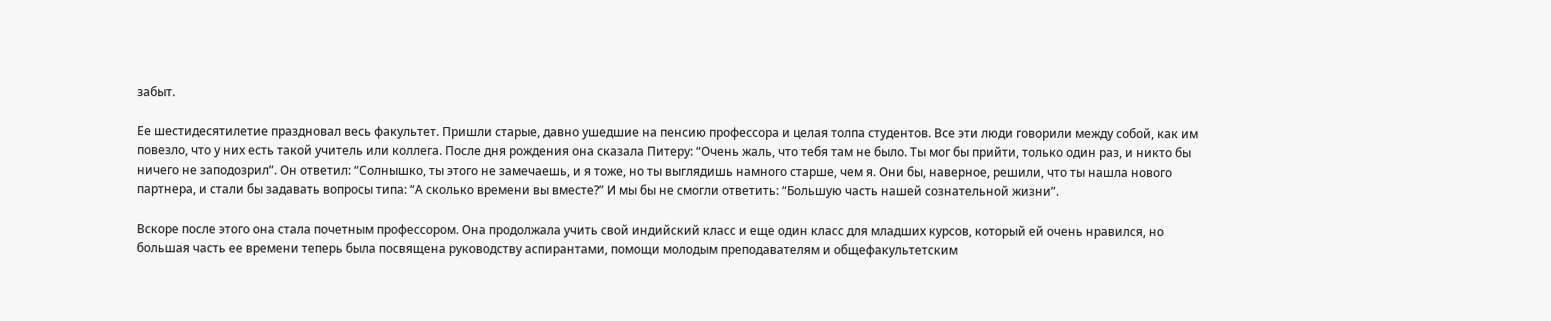забыт.

Ее шестидесятилетие праздновал весь факультет. Пришли старые, давно ушедшие на пенсию профессора и целая толпа студентов. Все эти люди говорили между собой, как им повезло, что у них есть такой учитель или коллега. После дня рождения она сказала Питеру: “Очень жаль, что тебя там не было. Ты мог бы прийти, только один раз, и никто бы ничего не заподозрил”. Он ответил: “Солнышко, ты этого не замечаешь, и я тоже, но ты выглядишь намного старше, чем я. Они бы, наверное, решили, что ты нашла нового партнера, и стали бы задавать вопросы типа: “А сколько времени вы вместе?” И мы бы не смогли ответить: “Большую часть нашей сознательной жизни”.

Вскоре после этого она стала почетным профессором. Она продолжала учить свой индийский класс и еще один класс для младших курсов, который ей очень нравился, но большая часть ее времени теперь была посвящена руководству аспирантами, помощи молодым преподавателям и общефакультетским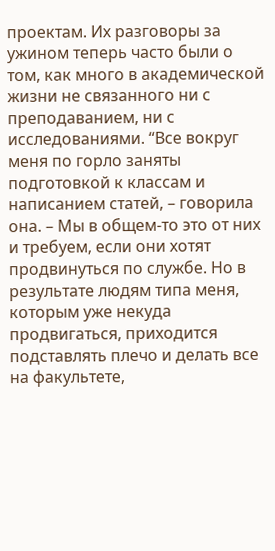проектам. Их разговоры за ужином теперь часто были о том, как много в академической жизни не связанного ни с преподаванием, ни с исследованиями. “Все вокруг меня по горло заняты подготовкой к классам и написанием статей, – говорила она. – Мы в общем-то это от них и требуем, если они хотят продвинуться по службе. Но в результате людям типа меня, которым уже некуда продвигаться, приходится подставлять плечо и делать все на факультете,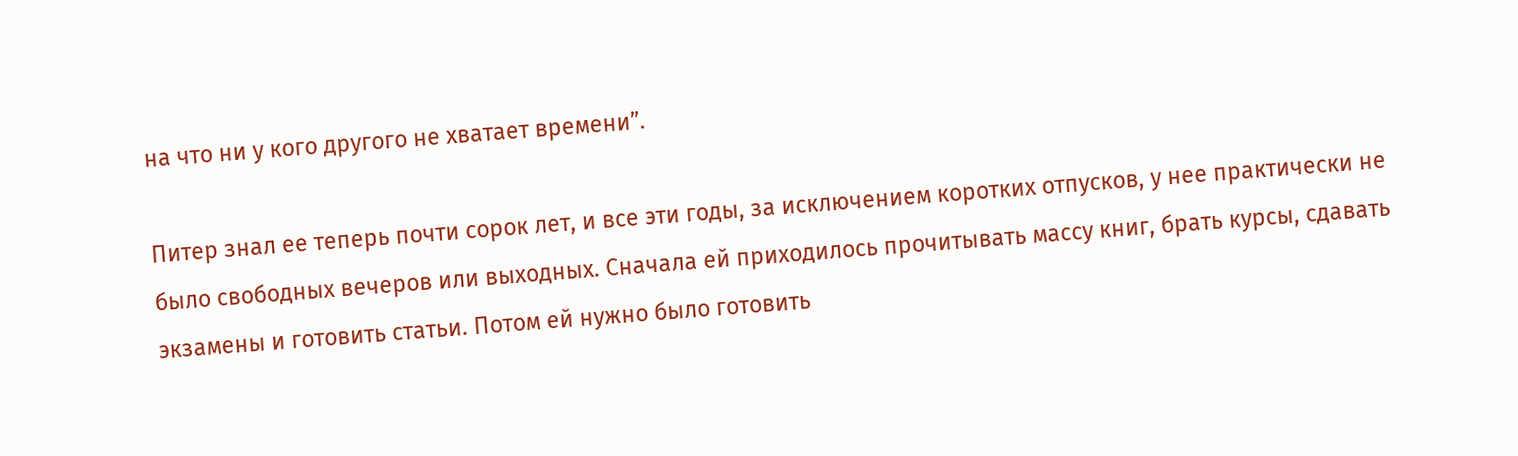на что ни у кого другого не хватает времени”.

Питер знал ее теперь почти сорок лет, и все эти годы, за исключением коротких отпусков, у нее практически не было свободных вечеров или выходных. Сначала ей приходилось прочитывать массу книг, брать курсы, сдавать экзамены и готовить статьи. Потом ей нужно было готовить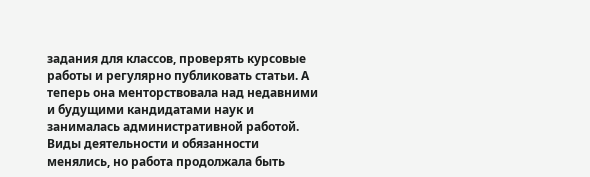задания для классов, проверять курсовые работы и регулярно публиковать статьи. А теперь она менторствовала над недавними и будущими кандидатами наук и занималась административной работой. Виды деятельности и обязанности менялись, но работа продолжала быть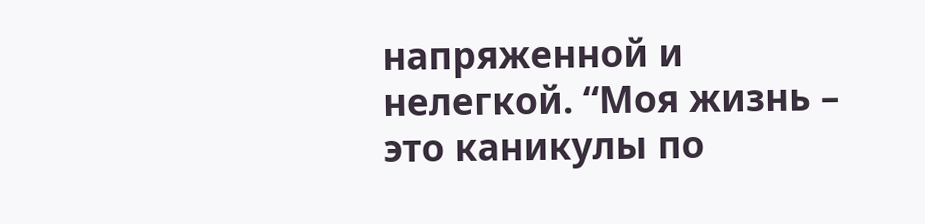напряженной и нелегкой. “Моя жизнь – это каникулы по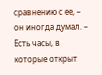сравнению с ее, – он иногда думал. – Есть часы, в которые открыт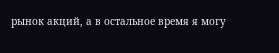рынок акций, а в остальное время я могу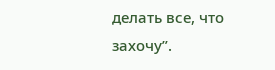делать все, что захочу”.